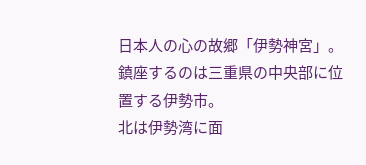日本人の心の故郷「伊勢神宮」。
鎮座するのは三重県の中央部に位置する伊勢市。
北は伊勢湾に面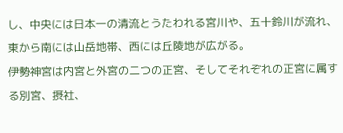し、中央には日本一の清流とうたわれる宮川や、五十鈴川が流れ、東から南には山岳地帯、西には丘陵地が広がる。
伊勢神宮は内宮と外宮の二つの正宮、そしてそれぞれの正宮に属する別宮、摂社、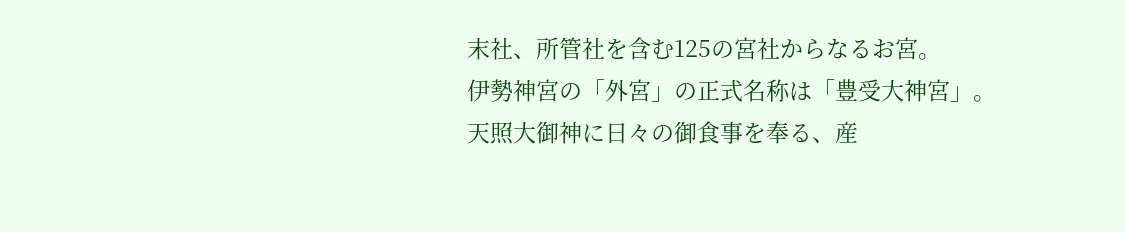末社、所管社を含む125の宮社からなるお宮。
伊勢神宮の「外宮」の正式名称は「豊受大神宮」。
天照大御神に日々の御食事を奉る、産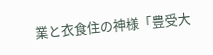業と衣食住の神様「豊受大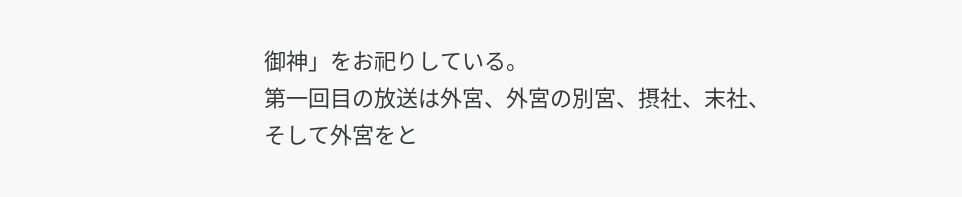御神」をお祀りしている。
第一回目の放送は外宮、外宮の別宮、摂社、末社、そして外宮をと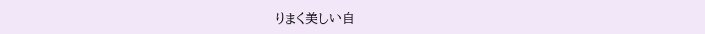りまく美しい自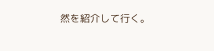然を紹介して行く。